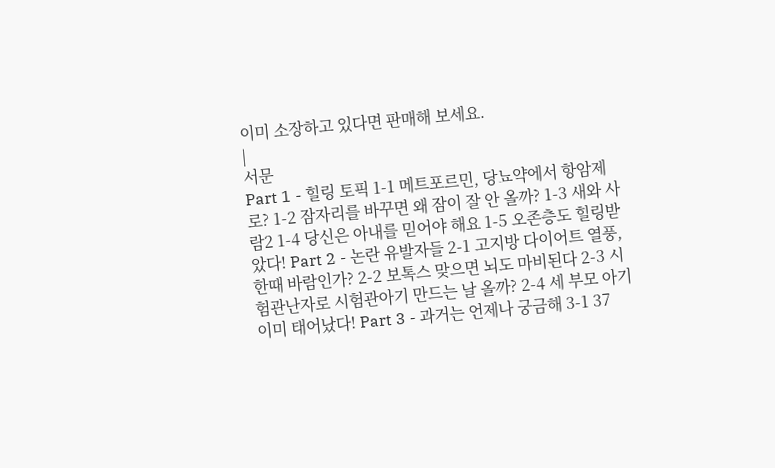이미 소장하고 있다면 판매해 보세요.
|
서문
Part 1 - 힐링 토픽 1-1 메트포르민, 당뇨약에서 항암제로? 1-2 잠자리를 바꾸면 왜 잠이 잘 안 올까? 1-3 새와 사람2 1-4 당신은 아내를 믿어야 해요 1-5 오존층도 힐링받았다! Part 2 - 논란 유발자들 2-1 고지방 다이어트 열풍, 한때 바람인가? 2-2 보톡스 맞으면 뇌도 마비된다 2-3 시험관난자로 시험관아기 만드는 날 올까? 2-4 세 부모 아기 이미 태어났다! Part 3 - 과거는 언제나 궁금해 3-1 37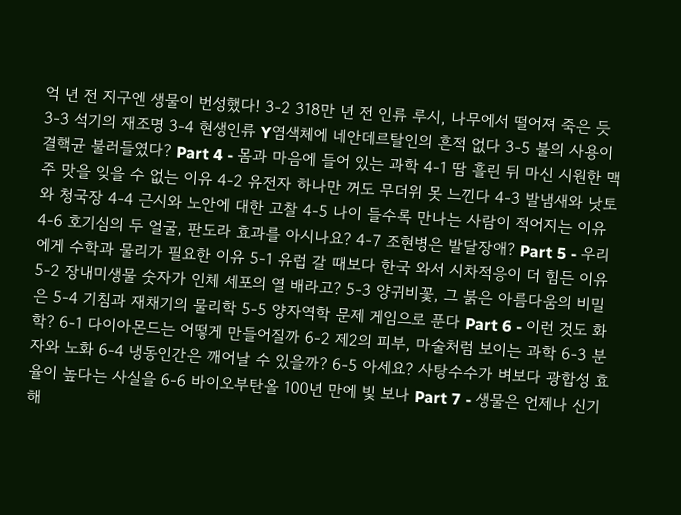억 년 전 지구엔 생물이 번성했다! 3-2 318만 년 전 인류 루시, 나무에서 떨어져 죽은 듯 3-3 석기의 재조명 3-4 현생인류 Y염색체에 네안데르탈인의 흔적 없다 3-5 불의 사용이 결핵균 불러들였다? Part 4 - 몸과 마음에 들어 있는 과학 4-1 땀 흘린 뒤 마신 시원한 맥주 맛을 잊을 수 없는 이유 4-2 유전자 하나만 꺼도 무더위 못 느낀다 4-3 발냄새와 낫토와 청국장 4-4 근시와 노안에 대한 고찰 4-5 나이 들수록 만나는 사람이 적어지는 이유 4-6 호기심의 두 얼굴, 판도라 효과를 아시나요? 4-7 조현병은 발달장애? Part 5 - 우리에게 수학과 물리가 필요한 이유 5-1 유럽 갈 때보다 한국 와서 시차적응이 더 힘든 이유 5-2 장내미생물 숫자가 인체 세포의 열 배라고? 5-3 양귀비꽃, 그 붉은 아름다움의 비밀은 5-4 기침과 재채기의 물리학 5-5 양자역학 문제 게임으로 푼다 Part 6 - 이런 것도 화학? 6-1 다이아몬드는 어떻게 만들어질까 6-2 제2의 피부, 마술처럼 보이는 과학 6-3 분자와 노화 6-4 냉동인간은 깨어날 수 있을까? 6-5 아세요? 사탕수수가 벼보다 광합성 효율이 높다는 사실을 6-6 바이오부탄올 100년 만에 빛 보나 Part 7 - 생물은 언제나 신기해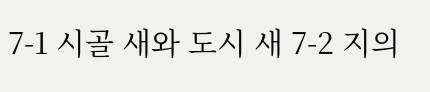7-1 시골 새와 도시 새 7-2 지의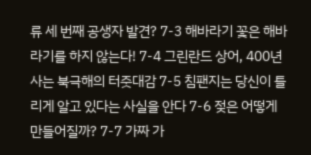류 세 번째 공생자 발견? 7-3 해바라기 꽃은 해바라기를 하지 않는다! 7-4 그린란드 상어, 400년 사는 북극해의 터줏대감 7-5 침팬지는 당신이 틀리게 알고 있다는 사실을 안다 7-6 젖은 어떻게 만들어질까? 7-7 가짜 가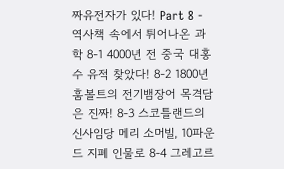짜유전자가 있다! Part 8 - 역사책 속에서 튀어나온 과학 8-1 4000년 전 중국 대홍수 유적 찾았다! 8-2 1800년 훔볼트의 전기뱀장어 목격담은 진짜! 8-3 스코틀랜드의 신사임당 메리 소머빌, 10파운드 지폐 인물로 8-4 그레고르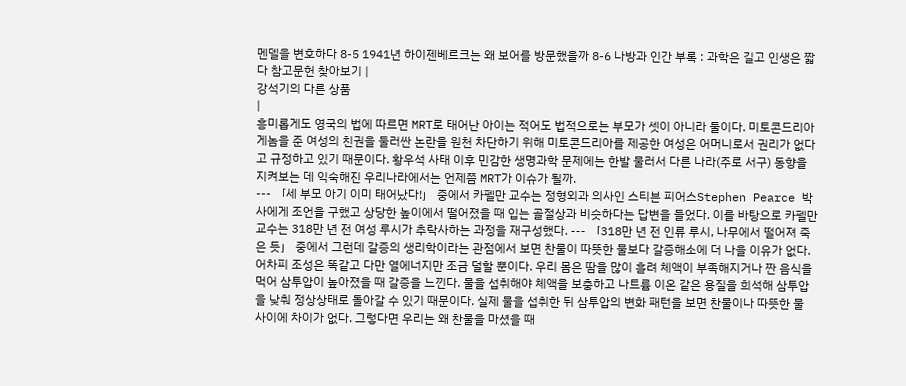멘델을 변호하다 8-5 1941년 하이젠베르크는 왜 보어를 방문했을까 8-6 나방과 인간 부록 : 과학은 길고 인생은 짧다 참고문헌 찾아보기 |
강석기의 다른 상품
|
흥미롭게도 영국의 법에 따르면 MRT로 태어난 아이는 적어도 법적으로는 부모가 셋이 아니라 둘이다. 미토콘드리아 게놈을 준 여성의 친권을 둘러싼 논란을 원천 차단하기 위해 미토콘드리아를 제공한 여성은 어머니로서 권리가 없다고 규정하고 있기 때문이다. 황우석 사태 이후 민감한 생명과학 문제에는 한발 물러서 다른 나라(주로 서구) 동향을 지켜보는 데 익숙해진 우리나라에서는 언제쯤 MRT가 이슈가 될까.
--- 「세 부모 아기 이미 태어났다!」 중에서 카펠만 교수는 정형외과 의사인 스티븐 피어스Stephen Pearce 박사에게 조언을 구했고 상당한 높이에서 떨어졌을 때 입는 골절상과 비슷하다는 답변을 들었다. 이를 바탕으로 카펠만 교수는 318만 년 전 여성 루시가 추락사하는 과정을 재구성했다. --- 「318만 년 전 인류 루시, 나무에서 떨어져 죽은 듯」 중에서 그런데 갈증의 생리학이라는 관점에서 보면 찬물이 따뜻한 물보다 갈증해소에 더 나을 이유가 없다. 어차피 조성은 똑같고 다만 열에너지만 조금 덜할 뿐이다. 우리 몸은 땀을 많이 흘려 체액이 부족해지거나 짠 음식을 먹어 삼투압이 높아졌을 때 갈증을 느낀다. 물을 섭취해야 체액을 보충하고 나트륨 이온 같은 용질을 희석해 삼투압을 낮춰 정상상태로 돌아갈 수 있기 때문이다. 실제 물을 섭취한 뒤 삼투압의 변화 패턴을 보면 찬물이나 따뜻한 물 사이에 차이가 없다. 그렇다면 우리는 왜 찬물을 마셨을 때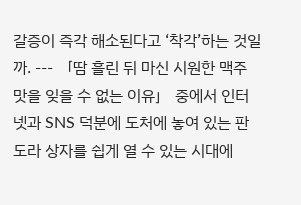갈증이 즉각 해소된다고 ‘착각’하는 것일까. --- 「땀 흘린 뒤 마신 시원한 맥주 맛을 잊을 수 없는 이유」 중에서 인터넷과 SNS 덕분에 도처에 놓여 있는 판도라 상자를 쉽게 열 수 있는 시대에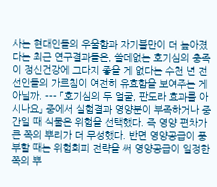사는 현대인들의 우울함과 자기불만이 더 높아졌다는 최근 연구결과들은, 쓸데없는 호기심의 충족이 정신건강에 그다지 좋을 게 없다는 수천 년 전 선인들의 가르침이 여전히 유효함을 보여주는 게 아닐까. --- 「호기심의 두 얼굴, 판도라 효과를 아시나요」 중에서 실험결과 영양분이 부족하거나 중간일 때 식물은 위험을 선택했다. 즉 영양 편차가 큰 쪽의 뿌리가 더 무성했다. 반면 영양공급이 풍부할 때는 위험회피 전략을 써 영양공급이 일정한 쪽의 뿌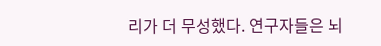리가 더 무성했다. 연구자들은 뇌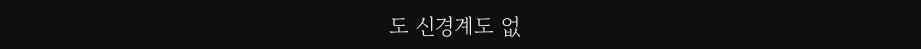도 신경계도 없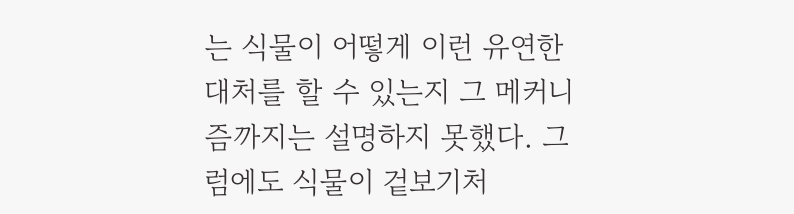는 식물이 어떻게 이런 유연한 대처를 할 수 있는지 그 메커니즘까지는 설명하지 못했다. 그럼에도 식물이 겉보기처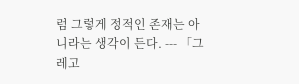럼 그렇게 정적인 존재는 아니라는 생각이 든다. --- 「그레고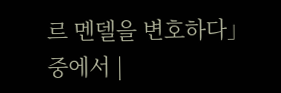르 멘델을 변호하다」 중에서 |